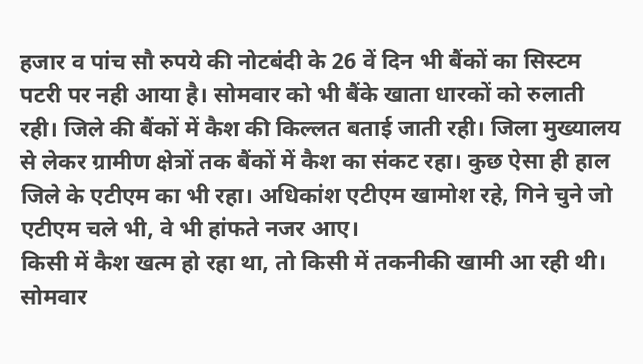हजार व पांच सौ रुपये की नोटबंदी के 26 वें दिन भी बैंकों का सिस्टम पटरी पर नही आया है। सोमवार को भी बैंके खाता धारकों को रुलाती रही। जिले की बैंकों में कैश की किल्लत बताई जाती रही। जिला मुख्यालय से लेकर ग्रामीण क्षेत्रों तक बैंकों में कैश का संकट रहा। कुछ ऐसा ही हाल जिले के एटीएम का भी रहा। अधिकांश एटीएम खामोश रहे, गिने चुने जो एटीएम चले भी, वे भी हांफते नजर आए।
किसी में कैश खत्म हो रहा था, तो किसी में तकनीकी खामी आ रही थी। सोमवार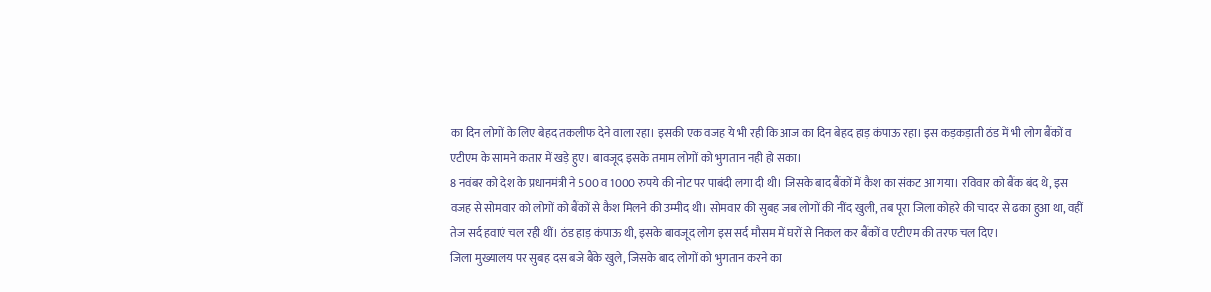का दिन लोगों के लिए बेहद तकलीफ देने वाला रहा। इसकी एक वजह ये भी रही कि आज का दिन बेहद हाड़ कंपाऊ रहा। इस कड़कड़ाती ठंड में भी लोग बैंकों व एटीएम के सामने कतार में खड़े हुए। बावजूद इसके तमाम लोगों को भुगतान नही हो सका।
8 नवंबर को देश के प्रधानमंत्री ने 500 व 1000 रुपये की नोट पर पाबंदी लगा दी थी। जिसके बाद बैंकों में कैश का संकट आ गया। रविवार को बैंक बंद थे, इस वजह से सोमवार को लोगों को बैंकों से कैश मिलने की उम्मीद थी। सोमवार की सुबह जब लोगों की नींद खुली, तब पूरा जिला कोहरे की चादर से ढका हुआ था, वहीं तेज सर्द हवाएं चल रही थीं। ठंड हाड़ कंपाऊ थी, इसके बावजूद लोग इस सर्द मौसम में घरों से निकल कर बैंकों व एटीएम की तरफ चल दिए।
जिला मुख्यालय पर सुबह दस बजे बैंके खुले, जिसके बाद लोगों को भुगतान करने का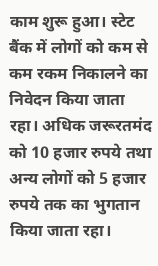काम शुरू हुआ। स्टेट बैंक में लोगों को कम से कम रकम निकालने का निवेदन किया जाता रहा। अधिक जरूरतमंद को 10 हजार रुपये तथा अन्य लोगों को 5 हजार रुपये तक का भुगतान किया जाता रहा।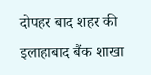दोपहर बाद शहर की इलाहाबाद बैंक शाखा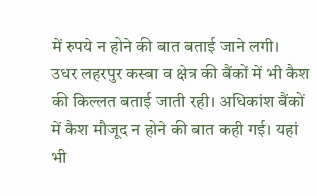में रुपये न होने की बात बताई जाने लगी।
उधर लहरपुर कस्बा व क्षेत्र की बैंकों में भी कैश की किल्लत बताई जाती रही। अधिकांश बैंकों में कैश मौजूद न होने की बात कही गई। यहां भी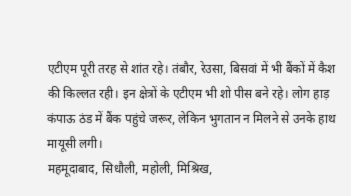एटीएम पूरी तरह से शांत रहे। तंबौर, रेउसा, बिसवां में भी बैंकों में कैश की किल्लत रही। इन क्षेत्रों के एटीएम भी शो पीस बने रहे। लोग हाड़ कंपाऊ ठंड में बैंक पहुंचे जरूर, लेकिन भुगतान न मिलने से उनके हाथ मायूसी लगी।
महमूदाबाद, सिधौली, महोली, मिश्रिख,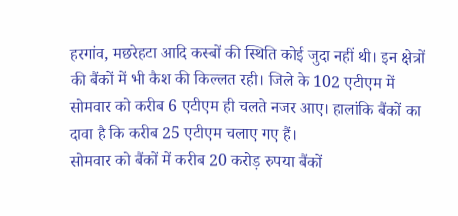हरगांव, मछरेहटा आदि कस्बों की स्थिति कोई जुदा नहीं थी। इन क्षेत्रों की बैंकों में भी कैश की किल्लत रही। जिले के 102 एटीएम में सोमवार को करीब 6 एटीएम ही चलते नजर आए। हालांकि बैंकों का दावा है कि करीब 25 एटीएम चलाए गए हैं।
सोमवार को बैंकों में करीब 20 करोड़ रुपया बैंकों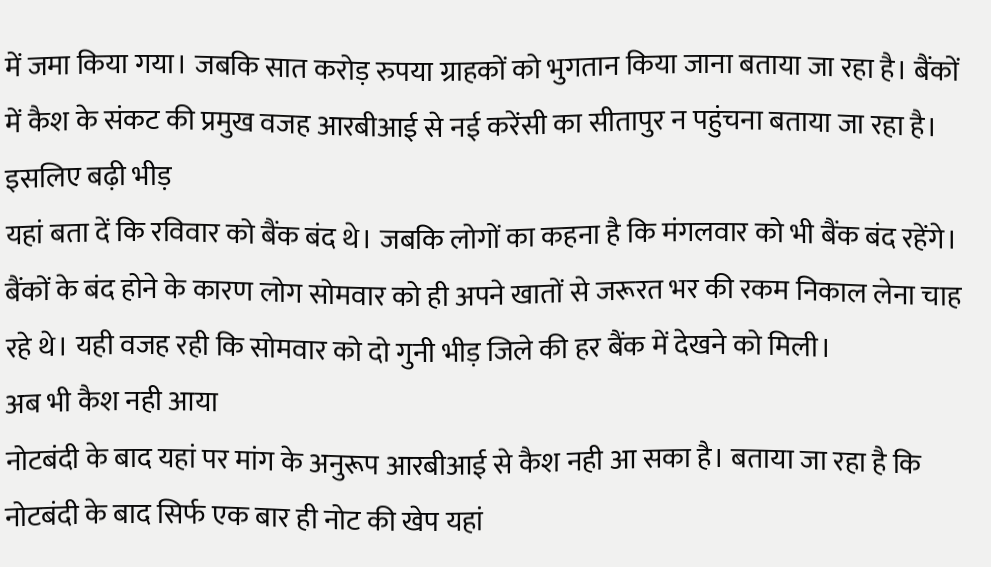में जमा किया गया। जबकि सात करोड़ रुपया ग्राहकों को भुगतान किया जाना बताया जा रहा है। बैंकों में कैश के संकट की प्रमुख वजह आरबीआई से नई करेंसी का सीतापुर न पहुंचना बताया जा रहा है।
इसलिए बढ़ी भीड़
यहां बता दें कि रविवार को बैंक बंद थे। जबकि लोगों का कहना है कि मंगलवार को भी बैंक बंद रहेंगे। बैंकों के बंद होने के कारण लोग सोमवार को ही अपने खातों से जरूरत भर की रकम निकाल लेना चाह रहे थे। यही वजह रही कि सोमवार को दो गुनी भीड़ जिले की हर बैंक में देखने को मिली।
अब भी कैश नही आया
नोटबंदी के बाद यहां पर मांग के अनुरूप आरबीआई से कैश नही आ सका है। बताया जा रहा है कि नोटबंदी के बाद सिर्फ एक बार ही नोट की खेप यहां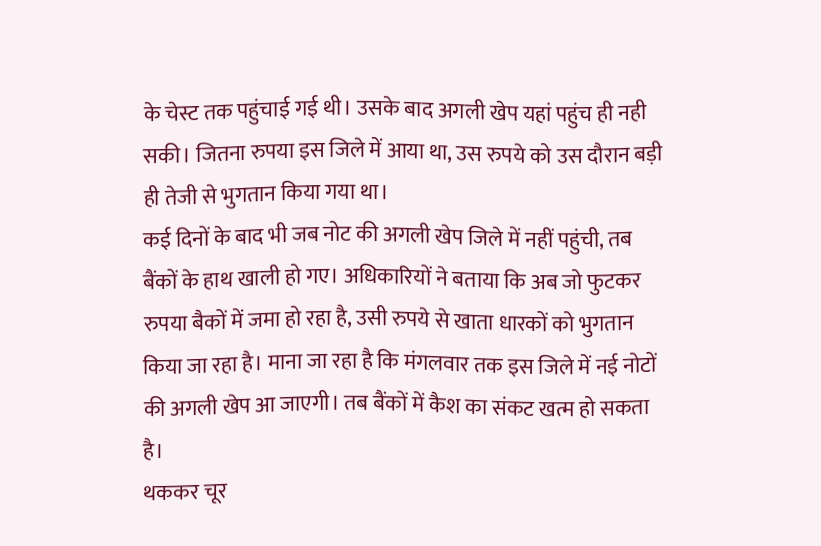के चेस्ट तक पहुंचाई गई थी। उसके बाद अगली खेप यहां पहुंच ही नही सकी। जितना रुपया इस जिले में आया था, उस रुपये को उस दौरान बड़ी ही तेजी से भुगतान किया गया था।
कई दिनों के बाद भी जब नोट की अगली खेप जिले में नहीं पहुंची, तब बैंकों के हाथ खाली हो गए। अधिकारियों ने बताया कि अब जो फुटकर रुपया बैकों में जमा हो रहा है, उसी रुपये से खाता धारकों को भुगतान किया जा रहा है। माना जा रहा है कि मंगलवार तक इस जिले में नई नोटों की अगली खेप आ जाएगी। तब बैंकों में कैश का संकट खत्म हो सकता है।
थककर चूर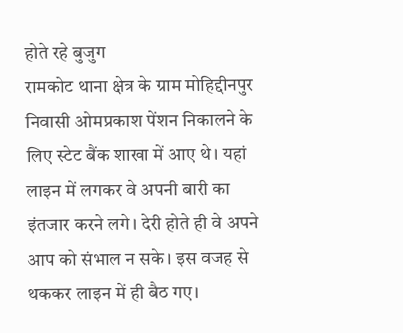होते रहे बुजुग
रामकोट थाना क्षेत्र के ग्राम मोहिद्दीनपुर निवासी ओमप्रकाश पेंशन निकालने के लिए स्टेट बैंक शाखा में आए थे। यहां लाइन में लगकर वे अपनी बारी का इंतजार करने लगे। देरी होते ही वे अपने आप को संभाल न सके। इस वजह से थककर लाइन में ही बैठ गए।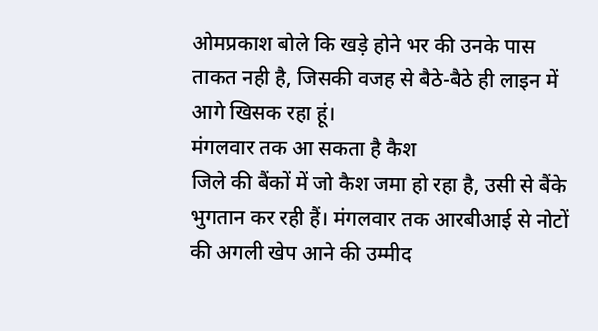ओमप्रकाश बोले कि खड़े होने भर की उनके पास ताकत नही है, जिसकी वजह से बैठे-बैठे ही लाइन में आगे खिसक रहा हूं।
मंगलवार तक आ सकता है कैश
जिले की बैंकों में जो कैश जमा हो रहा है, उसी से बैंके भुगतान कर रही हैं। मंगलवार तक आरबीआई से नोटों की अगली खेप आने की उम्मीद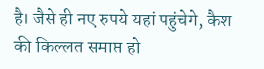है। जैसे ही नए रुपये यहां पहुंचेगे, कैश की किल्लत समाप्त हो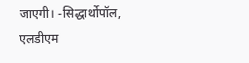जाएगी। -सिद्धार्थोपॉल, एलडीएम